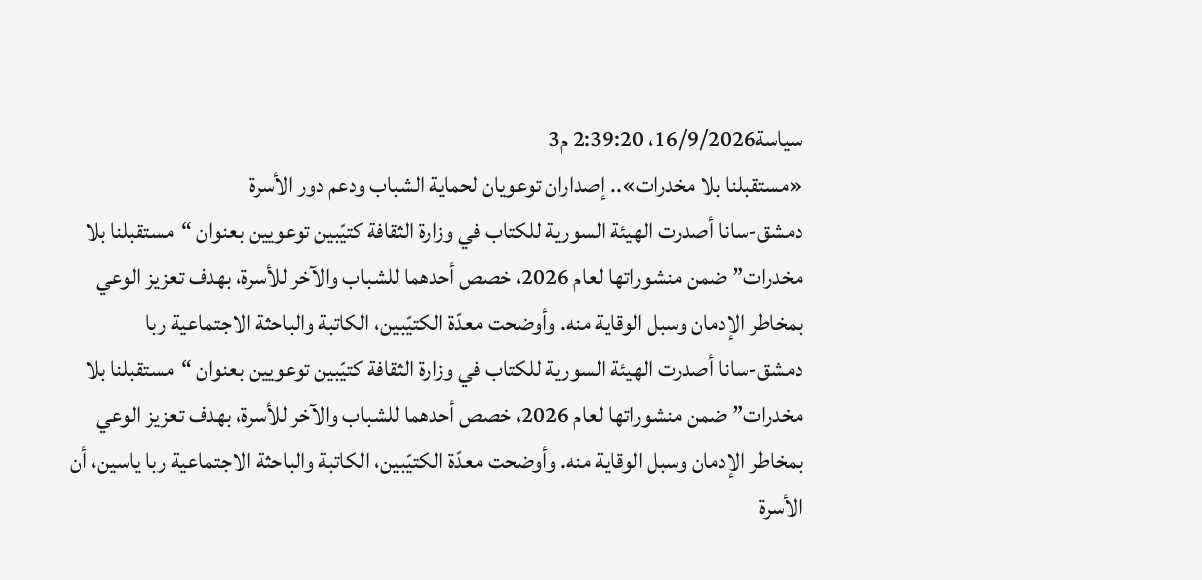سياسة16/9/2026، 2:39:20 م3
«مستقبلنا بلا مخدرات».. إصداران توعويان لحماية الشباب ودعم دور الأسرة
دمشق-سانا أصدرت الهيئة السورية للكتاب في وزارة الثقافة كتيّبين توعويين بعنوان “مستقبلنا بلا مخدرات” ضمن منشوراتها لعام 2026، خصص أحدهما للشباب والآخر للأسرة، بهدف تعزيز الوعي بمخاطر الإدمان وسبل الوقاية منه. وأوضحت معدّة الكتيّبين، الكاتبة والباحثة الاجتماعية ربا
دمشق-سانا أصدرت الهيئة السورية للكتاب في وزارة الثقافة كتيّبين توعويين بعنوان “مستقبلنا بلا مخدرات” ضمن منشوراتها لعام 2026، خصص أحدهما للشباب والآخر للأسرة، بهدف تعزيز الوعي بمخاطر الإدمان وسبل الوقاية منه. وأوضحت معدّة الكتيّبين، الكاتبة والباحثة الاجتماعية ربا ياسين، أن الأسرة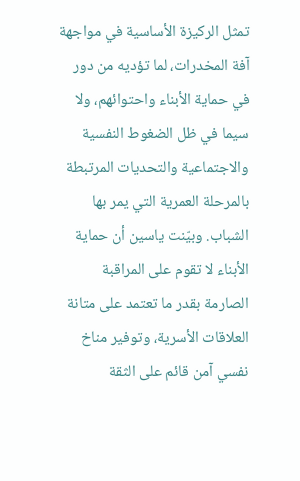تمثل الركيزة الأساسية في مواجهة آفة المخدرات، لما تؤديه من دور في حماية الأبناء واحتوائهم، ولا سيما في ظل الضغوط النفسية والاجتماعية والتحديات المرتبطة بالمرحلة العمرية التي يمر بها الشباب. وبيّنت ياسين أن حماية الأبناء لا تقوم على المراقبة الصارمة بقدر ما تعتمد على متانة العلاقات الأسرية، وتوفير مناخ نفسي آمن قائم على الثقة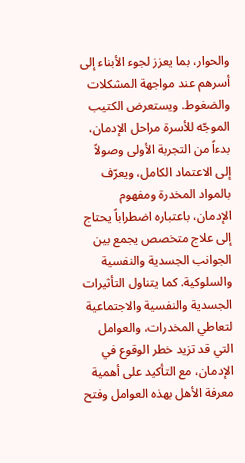والحوار، بما يعزز لجوء الأبناء إلى أسرهم عند مواجهة المشكلات والضغوط. ويستعرض الكتيب الموجّه للأسرة مراحل الإدمان، بدءاً من التجربة الأولى وصولاً إلى الاعتماد الكامل، ويعرّف بالمواد المخدرة ومفهوم الإدمان، باعتباره اضطراباً يحتاج إلى علاج متخصص يجمع بين الجوانب الجسدية والنفسية والسلوكية. كما يتناول التأثيرات الجسدية والنفسية والاجتماعية لتعاطي المخدرات، والعوامل التي قد تزيد خطر الوقوع في الإدمان، مع التأكيد على أهمية معرفة الأهل بهذه العوامل وفتح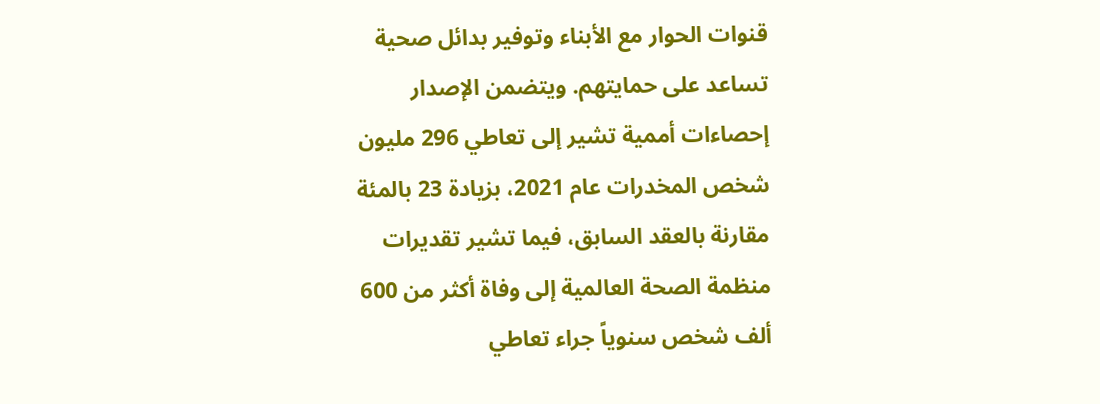قنوات الحوار مع الأبناء وتوفير بدائل صحية تساعد على حمايتهم. ويتضمن الإصدار إحصاءات أممية تشير إلى تعاطي 296 مليون شخص المخدرات عام 2021، بزيادة 23 بالمئة مقارنة بالعقد السابق، فيما تشير تقديرات منظمة الصحة العالمية إلى وفاة أكثر من 600 ألف شخص سنوياً جراء تعاطي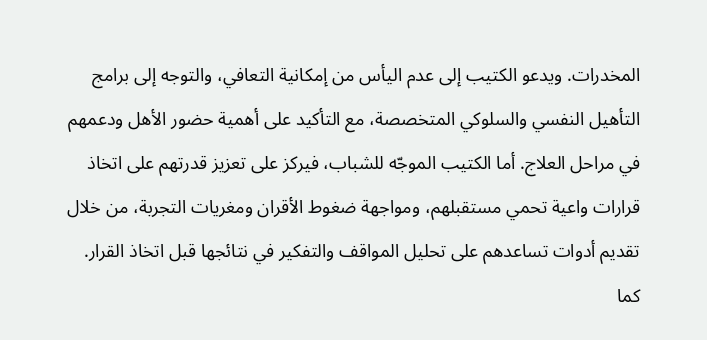المخدرات. ويدعو الكتيب إلى عدم اليأس من إمكانية التعافي، والتوجه إلى برامج التأهيل النفسي والسلوكي المتخصصة، مع التأكيد على أهمية حضور الأهل ودعمهم في مراحل العلاج. أما الكتيب الموجّه للشباب، فيركز على تعزيز قدرتهم على اتخاذ قرارات واعية تحمي مستقبلهم، ومواجهة ضغوط الأقران ومغريات التجربة، من خلال تقديم أدوات تساعدهم على تحليل المواقف والتفكير في نتائجها قبل اتخاذ القرار. كما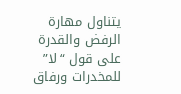يتناول مهارة الرفض والقدرة على قول “لا” للمخدرات ورفاق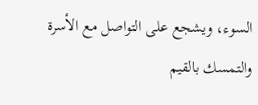السوء، ويشجع على التواصل مع الأسرة والتمسك بالقيم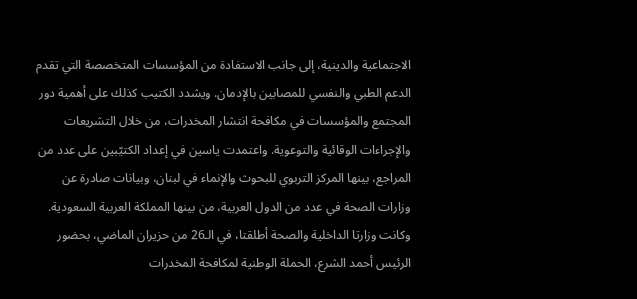الاجتماعية والدينية، إلى جانب الاستفادة من المؤسسات المتخصصة التي تقدم الدعم الطبي والنفسي للمصابين بالإدمان. ويشدد الكتيب كذلك على أهمية دور المجتمع والمؤسسات في مكافحة انتشار المخدرات، من خلال التشريعات والإجراءات الوقائية والتوعوية. واعتمدت ياسين في إعداد الكتيّبين على عدد من المراجع، بينها المركز التربوي للبحوث والإنماء في لبنان، وبيانات صادرة عن وزارات الصحة في عدد من الدول العربية، من بينها المملكة العربية السعودية. وكانت وزارتا الداخلية والصحة أطلقتا، في الـ26 من حزيران الماضي، بحضور الرئيس أحمد الشرع، الحملة الوطنية لمكافحة المخدرات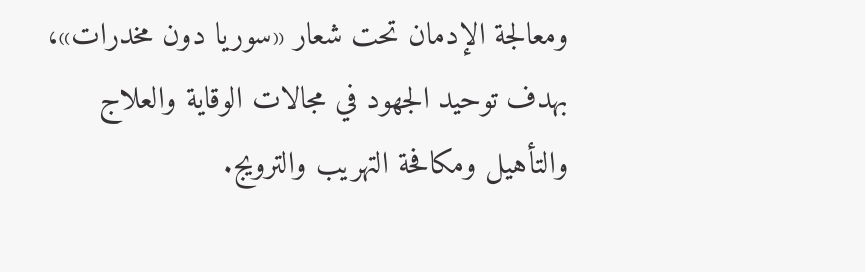ومعالجة الإدمان تحت شعار «سوريا دون مخدرات»، بهدف توحيد الجهود في مجالات الوقاية والعلاج والتأهيل ومكافحة التهريب والترويج.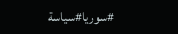#سوريا#سياسة